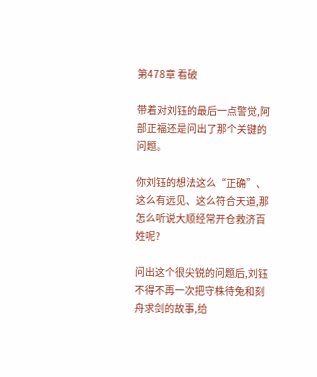第478章 看破

带着对刘钰的最后一点警觉,阿部正福还是问出了那个关键的问题。

你刘钰的想法这么“正确”、这么有远见、这么符合天道,那怎么听说大顺经常开仓救济百姓呢?

问出这个很尖锐的问题后,刘钰不得不再一次把守株待兔和刻舟求剑的故事,给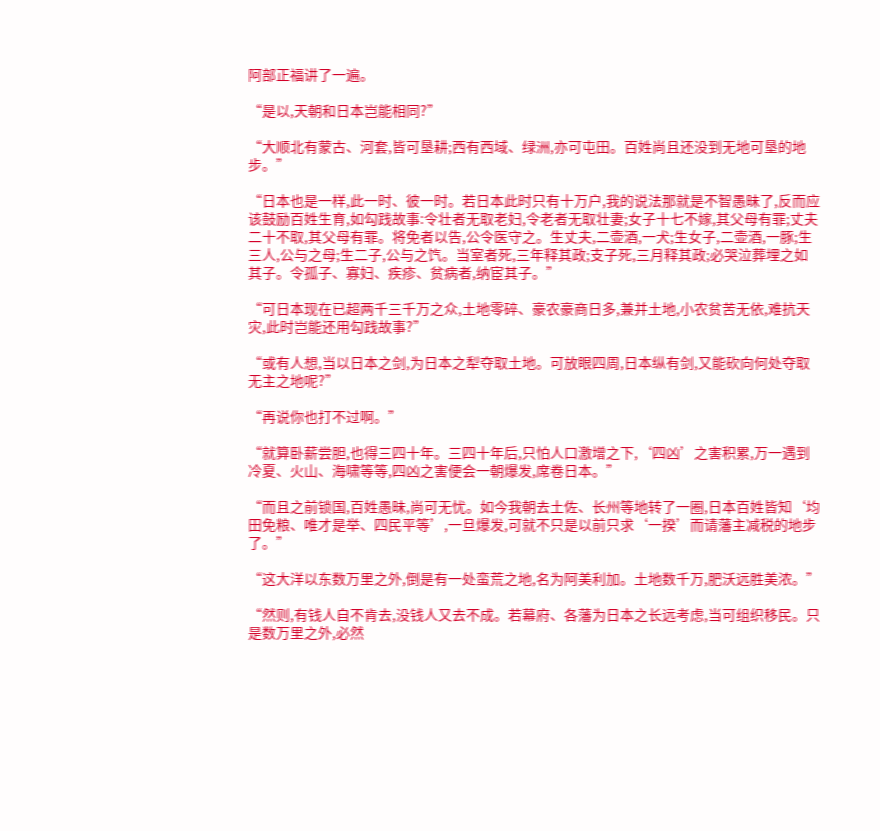阿部正福讲了一遍。

“是以,天朝和日本岂能相同?”

“大顺北有蒙古、河套,皆可垦耕;西有西域、绿洲,亦可屯田。百姓尚且还没到无地可垦的地步。”

“日本也是一样,此一时、彼一时。若日本此时只有十万户,我的说法那就是不智愚昧了,反而应该鼓励百姓生育,如勾践故事:令壮者无取老妇,令老者无取壮妻;女子十七不嫁,其父母有罪;丈夫二十不取,其父母有罪。将免者以告,公令医守之。生丈夫,二壶酒,一犬;生女子,二壶酒,一豚;生三人,公与之母;生二子,公与之饩。当室者死,三年释其政;支子死,三月释其政;必哭泣葬埋之如其子。令孤子、寡妇、疾疹、贫病者,纳宦其子。”

“可日本现在已超两千三千万之众,土地零碎、豪农豪商日多,兼并土地,小农贫苦无依,难抗天灾,此时岂能还用勾践故事?”

“或有人想,当以日本之剑,为日本之犁夺取土地。可放眼四周,日本纵有剑,又能砍向何处夺取无主之地呢?”

“再说你也打不过啊。”

“就算卧薪尝胆,也得三四十年。三四十年后,只怕人口激增之下,‘四凶’之害积累,万一遇到冷夏、火山、海啸等等,四凶之害便会一朝爆发,席卷日本。”

“而且之前锁国,百姓愚昧,尚可无忧。如今我朝去土佐、长州等地转了一圈,日本百姓皆知‘均田免粮、唯才是举、四民平等’,一旦爆发,可就不只是以前只求‘一揆’而请藩主减税的地步了。”

“这大洋以东数万里之外,倒是有一处蛮荒之地,名为阿美利加。土地数千万,肥沃远胜美浓。”

“然则,有钱人自不肯去,没钱人又去不成。若幕府、各藩为日本之长远考虑,当可组织移民。只是数万里之外,必然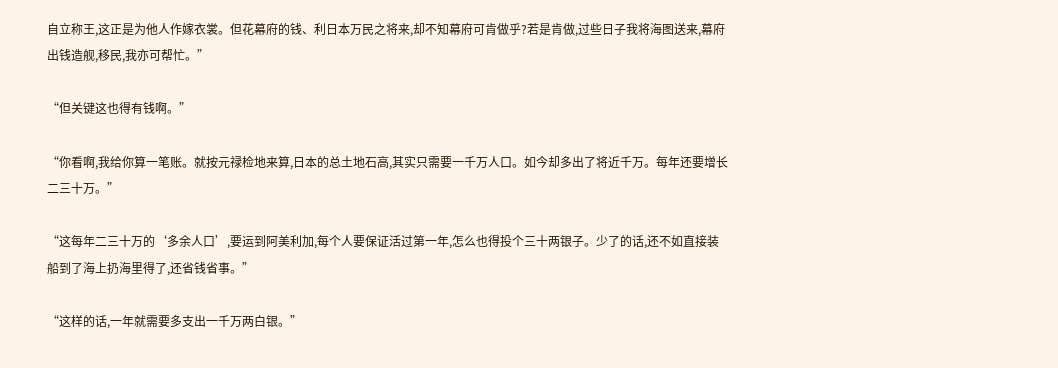自立称王,这正是为他人作嫁衣裳。但花幕府的钱、利日本万民之将来,却不知幕府可肯做乎?若是肯做,过些日子我将海图送来,幕府出钱造舰,移民,我亦可帮忙。”

“但关键这也得有钱啊。”

“你看啊,我给你算一笔账。就按元禄检地来算,日本的总土地石高,其实只需要一千万人口。如今却多出了将近千万。每年还要增长二三十万。”

“这每年二三十万的‘多余人口’,要运到阿美利加,每个人要保证活过第一年,怎么也得投个三十两银子。少了的话,还不如直接装船到了海上扔海里得了,还省钱省事。”

“这样的话,一年就需要多支出一千万两白银。”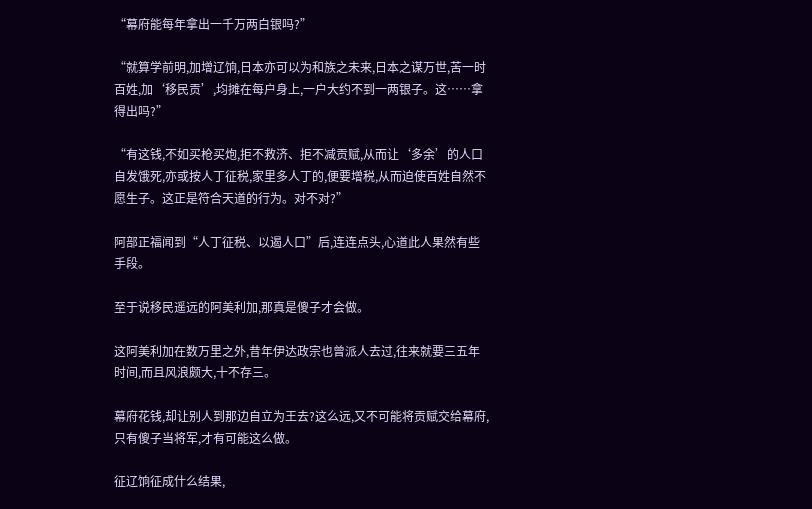“幕府能每年拿出一千万两白银吗?”

“就算学前明,加增辽饷,日本亦可以为和族之未来,日本之谋万世,苦一时百姓,加‘移民贡’,均摊在每户身上,一户大约不到一两银子。这……拿得出吗?”

“有这钱,不如买枪买炮,拒不救济、拒不减贡赋,从而让‘多余’的人口自发饿死,亦或按人丁征税,家里多人丁的,便要增税,从而迫使百姓自然不愿生子。这正是符合天道的行为。对不对?”

阿部正福闻到“人丁征税、以遏人口”后,连连点头,心道此人果然有些手段。

至于说移民遥远的阿美利加,那真是傻子才会做。

这阿美利加在数万里之外,昔年伊达政宗也曾派人去过,往来就要三五年时间,而且风浪颇大,十不存三。

幕府花钱,却让别人到那边自立为王去?这么远,又不可能将贡赋交给幕府,只有傻子当将军,才有可能这么做。

征辽饷征成什么结果,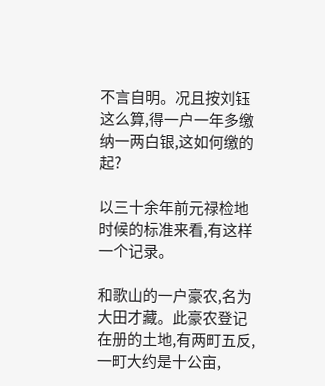不言自明。况且按刘钰这么算,得一户一年多缴纳一两白银,这如何缴的起?

以三十余年前元禄检地时候的标准来看,有这样一个记录。

和歌山的一户豪农,名为大田才藏。此豪农登记在册的土地,有两町五反,一町大约是十公亩,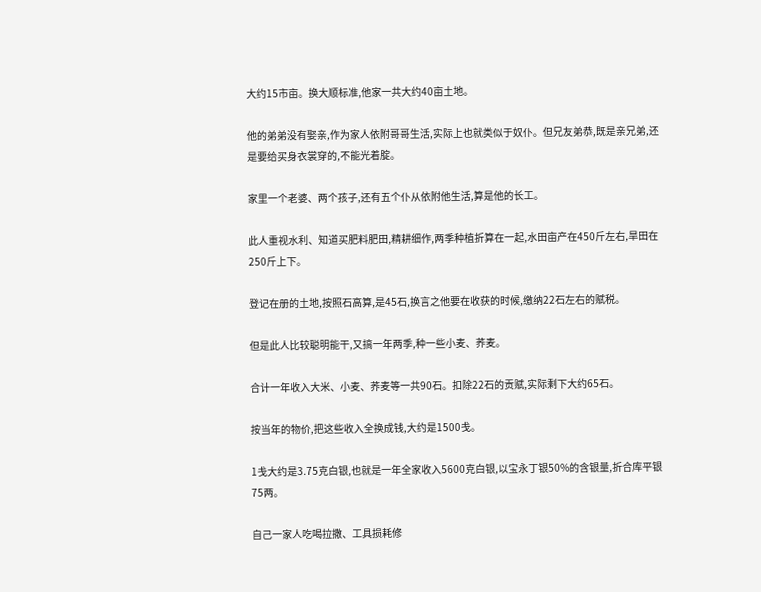大约15市亩。换大顺标准,他家一共大约40亩土地。

他的弟弟没有娶亲,作为家人依附哥哥生活,实际上也就类似于奴仆。但兄友弟恭,既是亲兄弟,还是要给买身衣裳穿的,不能光着腚。

家里一个老婆、两个孩子,还有五个仆从依附他生活,算是他的长工。

此人重视水利、知道买肥料肥田,精耕细作,两季种植折算在一起,水田亩产在450斤左右,旱田在250斤上下。

登记在册的土地,按照石高算,是45石,换言之他要在收获的时候,缴纳22石左右的赋税。

但是此人比较聪明能干,又搞一年两季,种一些小麦、荞麦。

合计一年收入大米、小麦、荞麦等一共90石。扣除22石的贡赋,实际剩下大约65石。

按当年的物价,把这些收入全换成钱,大约是1500戋。

1戋大约是3.75克白银,也就是一年全家收入5600克白银,以宝永丁银50%的含银量,折合库平银75两。

自己一家人吃喝拉撒、工具损耗修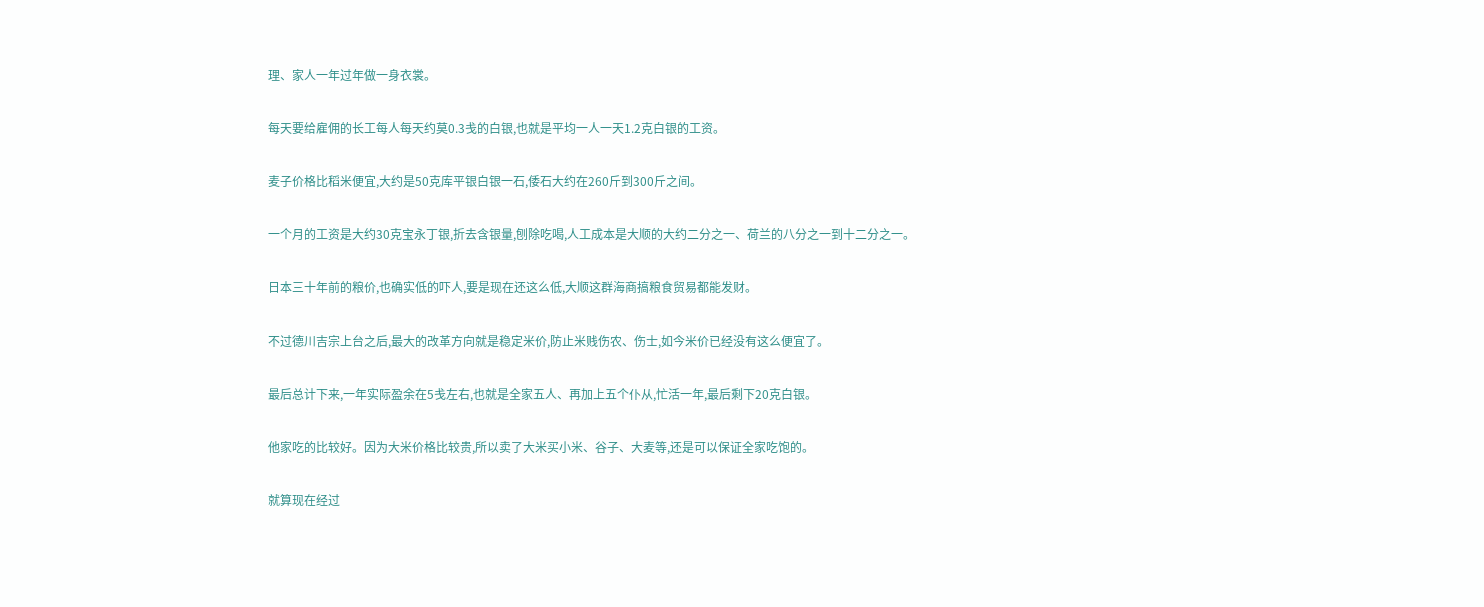理、家人一年过年做一身衣裳。

每天要给雇佣的长工每人每天约莫0.3戋的白银,也就是平均一人一天1.2克白银的工资。

麦子价格比稻米便宜,大约是50克库平银白银一石,倭石大约在260斤到300斤之间。

一个月的工资是大约30克宝永丁银,折去含银量,刨除吃喝,人工成本是大顺的大约二分之一、荷兰的八分之一到十二分之一。

日本三十年前的粮价,也确实低的吓人,要是现在还这么低,大顺这群海商搞粮食贸易都能发财。

不过德川吉宗上台之后,最大的改革方向就是稳定米价,防止米贱伤农、伤士,如今米价已经没有这么便宜了。

最后总计下来,一年实际盈余在5戋左右,也就是全家五人、再加上五个仆从,忙活一年,最后剩下20克白银。

他家吃的比较好。因为大米价格比较贵,所以卖了大米买小米、谷子、大麦等,还是可以保证全家吃饱的。

就算现在经过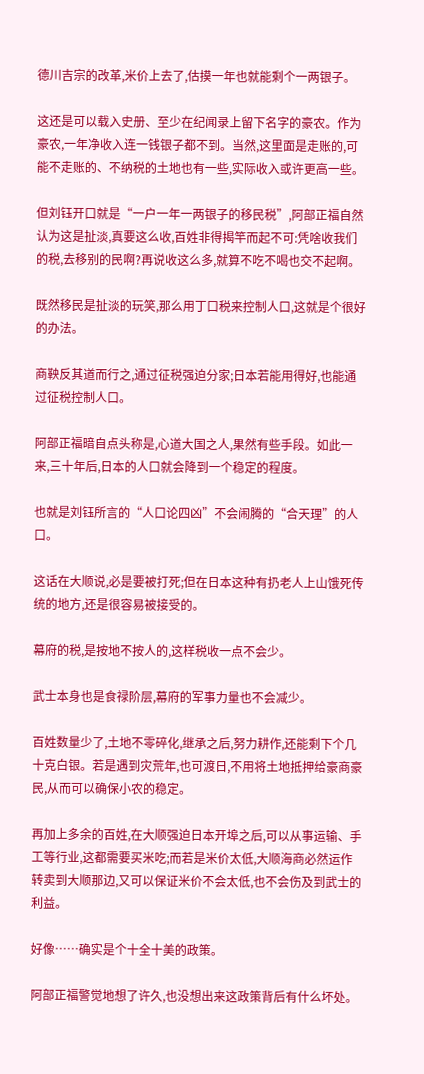德川吉宗的改革,米价上去了,估摸一年也就能剩个一两银子。

这还是可以载入史册、至少在纪闻录上留下名字的豪农。作为豪农,一年净收入连一钱银子都不到。当然,这里面是走账的,可能不走账的、不纳税的土地也有一些,实际收入或许更高一些。

但刘钰开口就是“一户一年一两银子的移民税”,阿部正福自然认为这是扯淡,真要这么收,百姓非得揭竿而起不可:凭啥收我们的税,去移别的民啊?再说收这么多,就算不吃不喝也交不起啊。

既然移民是扯淡的玩笑,那么用丁口税来控制人口,这就是个很好的办法。

商鞅反其道而行之,通过征税强迫分家;日本若能用得好,也能通过征税控制人口。

阿部正福暗自点头称是,心道大国之人,果然有些手段。如此一来,三十年后,日本的人口就会降到一个稳定的程度。

也就是刘钰所言的“人口论四凶”不会闹腾的“合天理”的人口。

这话在大顺说,必是要被打死;但在日本这种有扔老人上山饿死传统的地方,还是很容易被接受的。

幕府的税,是按地不按人的,这样税收一点不会少。

武士本身也是食禄阶层,幕府的军事力量也不会减少。

百姓数量少了,土地不零碎化,继承之后,努力耕作,还能剩下个几十克白银。若是遇到灾荒年,也可渡日,不用将土地抵押给豪商豪民,从而可以确保小农的稳定。

再加上多余的百姓,在大顺强迫日本开埠之后,可以从事运输、手工等行业,这都需要买米吃;而若是米价太低,大顺海商必然运作转卖到大顺那边,又可以保证米价不会太低,也不会伤及到武士的利益。

好像……确实是个十全十美的政策。

阿部正福警觉地想了许久,也没想出来这政策背后有什么坏处。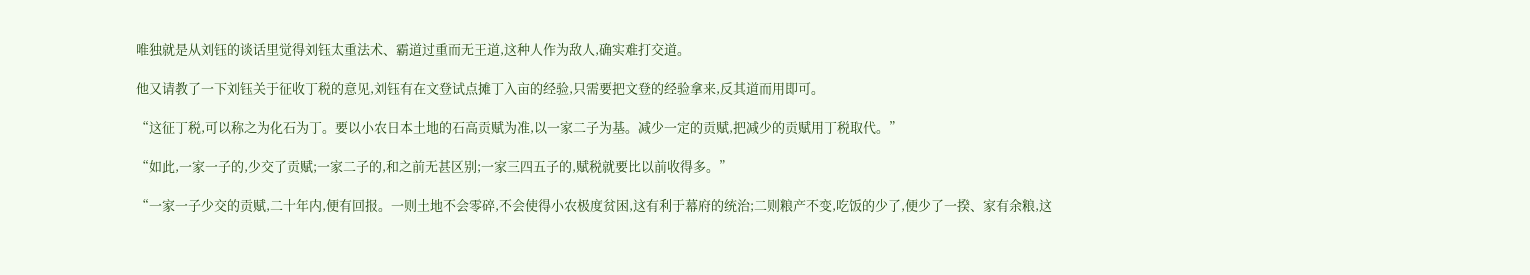唯独就是从刘钰的谈话里觉得刘钰太重法术、霸道过重而无王道,这种人作为敌人,确实难打交道。

他又请教了一下刘钰关于征收丁税的意见,刘钰有在文登试点摊丁入亩的经验,只需要把文登的经验拿来,反其道而用即可。

“这征丁税,可以称之为化石为丁。要以小农日本土地的石高贡赋为准,以一家二子为基。减少一定的贡赋,把减少的贡赋用丁税取代。”

“如此,一家一子的,少交了贡赋;一家二子的,和之前无甚区别;一家三四五子的,赋税就要比以前收得多。”

“一家一子少交的贡赋,二十年内,便有回报。一则土地不会零碎,不会使得小农极度贫困,这有利于幕府的统治;二则粮产不变,吃饭的少了,便少了一揆、家有余粮,这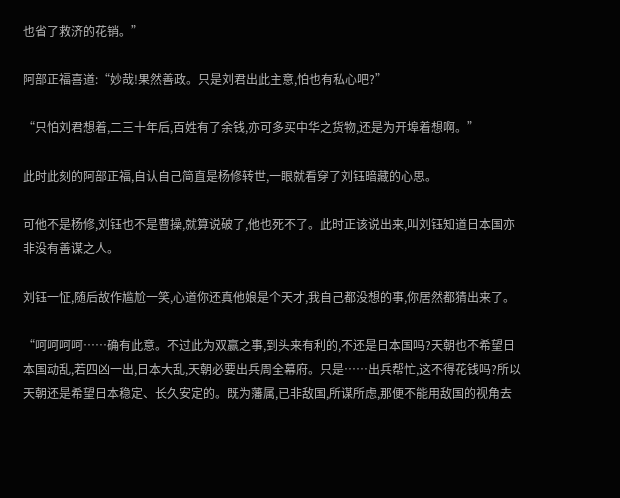也省了救济的花销。”

阿部正福喜道:“妙哉!果然善政。只是刘君出此主意,怕也有私心吧?”

“只怕刘君想着,二三十年后,百姓有了余钱,亦可多买中华之货物,还是为开埠着想啊。”

此时此刻的阿部正福,自认自己简直是杨修转世,一眼就看穿了刘钰暗藏的心思。

可他不是杨修,刘钰也不是曹操,就算说破了,他也死不了。此时正该说出来,叫刘钰知道日本国亦非没有善谋之人。

刘钰一怔,随后故作尴尬一笑,心道你还真他娘是个天才,我自己都没想的事,你居然都猜出来了。

“呵呵呵呵……确有此意。不过此为双赢之事,到头来有利的,不还是日本国吗?天朝也不希望日本国动乱,若四凶一出,日本大乱,天朝必要出兵周全幕府。只是……出兵帮忙,这不得花钱吗?所以天朝还是希望日本稳定、长久安定的。既为藩属,已非敌国,所谋所虑,那便不能用敌国的视角去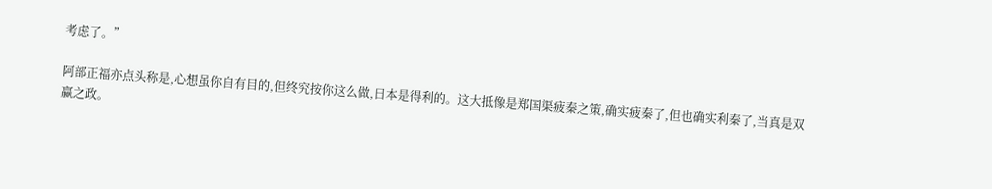考虑了。”

阿部正福亦点头称是,心想虽你自有目的,但终究按你这么做,日本是得利的。这大抵像是郑国渠疲秦之策,确实疲秦了,但也确实利秦了,当真是双赢之政。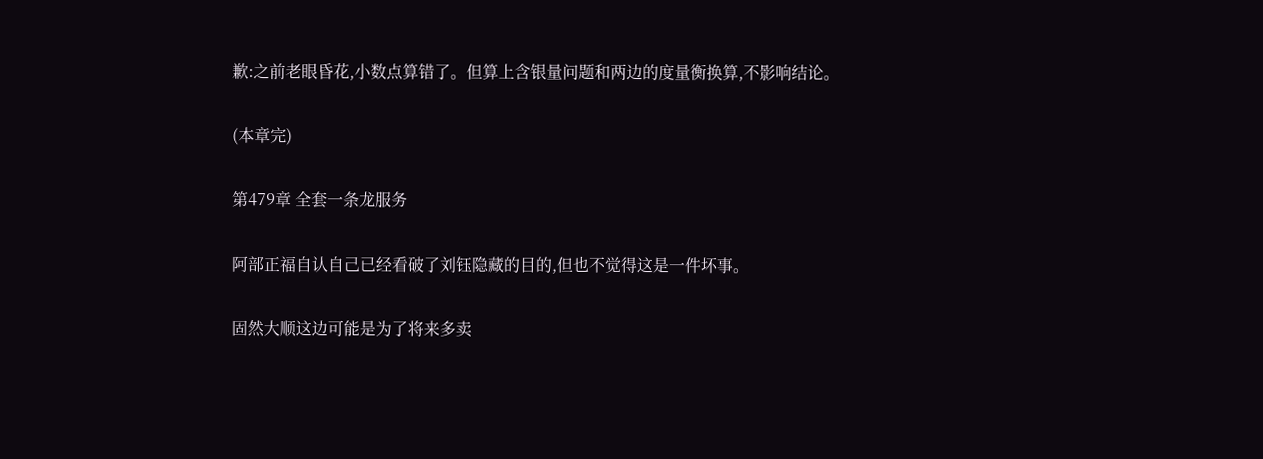歉:之前老眼昏花,小数点算错了。但算上含银量问题和两边的度量衡换算,不影响结论。

(本章完)

第479章 全套一条龙服务

阿部正福自认自己已经看破了刘钰隐藏的目的,但也不觉得这是一件坏事。

固然大顺这边可能是为了将来多卖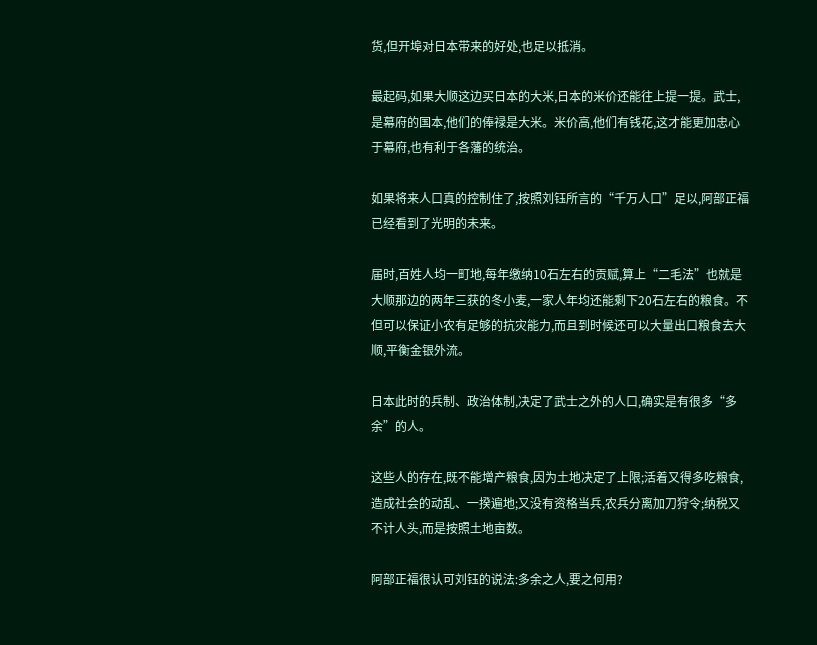货,但开埠对日本带来的好处,也足以抵消。

最起码,如果大顺这边买日本的大米,日本的米价还能往上提一提。武士,是幕府的国本,他们的俸禄是大米。米价高,他们有钱花,这才能更加忠心于幕府,也有利于各藩的统治。

如果将来人口真的控制住了,按照刘钰所言的“千万人口”足以,阿部正福已经看到了光明的未来。

届时,百姓人均一町地,每年缴纳10石左右的贡赋,算上“二毛法”也就是大顺那边的两年三获的冬小麦,一家人年均还能剩下20石左右的粮食。不但可以保证小农有足够的抗灾能力,而且到时候还可以大量出口粮食去大顺,平衡金银外流。

日本此时的兵制、政治体制,决定了武士之外的人口,确实是有很多“多余”的人。

这些人的存在,既不能增产粮食,因为土地决定了上限;活着又得多吃粮食,造成社会的动乱、一揆遍地;又没有资格当兵,农兵分离加刀狩令;纳税又不计人头,而是按照土地亩数。

阿部正福很认可刘钰的说法:多余之人,要之何用?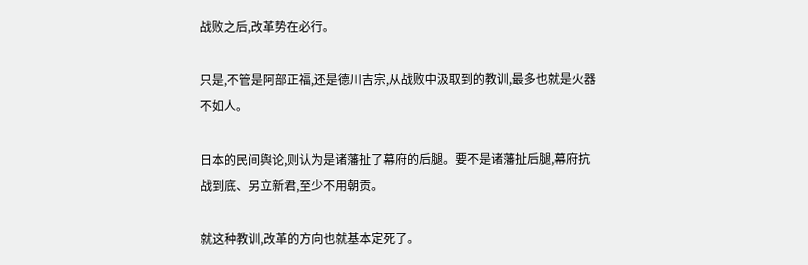战败之后,改革势在必行。

只是,不管是阿部正福,还是德川吉宗,从战败中汲取到的教训,最多也就是火器不如人。

日本的民间舆论,则认为是诸藩扯了幕府的后腿。要不是诸藩扯后腿,幕府抗战到底、另立新君,至少不用朝贡。

就这种教训,改革的方向也就基本定死了。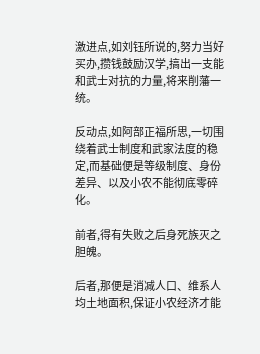激进点,如刘钰所说的,努力当好买办,攒钱鼓励汉学,搞出一支能和武士对抗的力量,将来削藩一统。

反动点,如阿部正福所思,一切围绕着武士制度和武家法度的稳定,而基础便是等级制度、身份差异、以及小农不能彻底零碎化。

前者,得有失败之后身死族灭之胆魄。

后者,那便是消减人口、维系人均土地面积,保证小农经济才能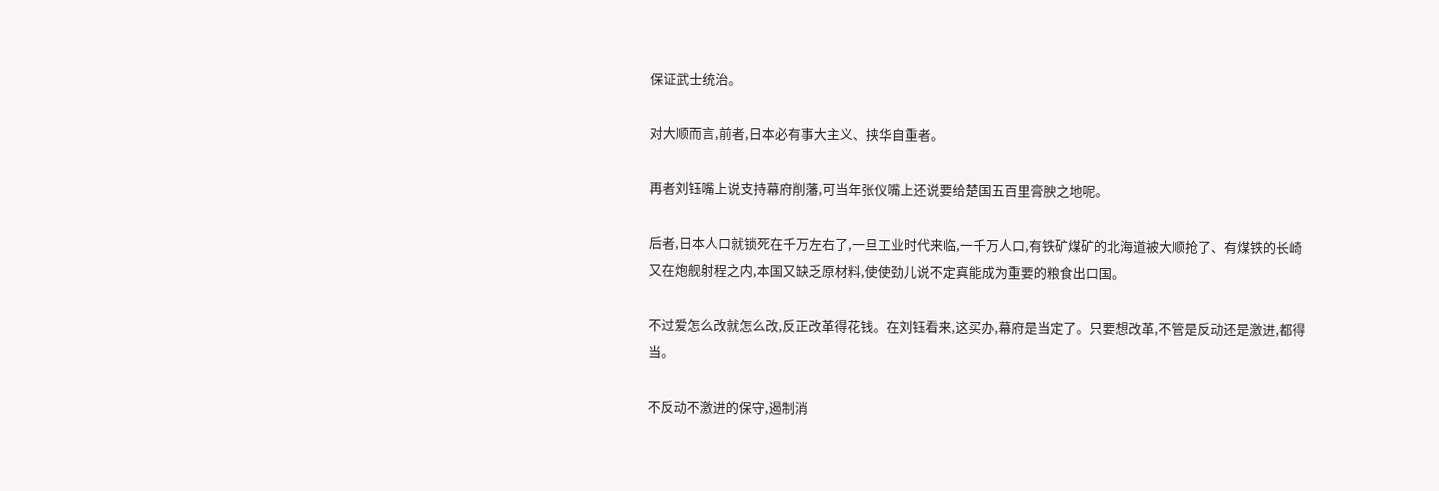保证武士统治。

对大顺而言,前者,日本必有事大主义、挟华自重者。

再者刘钰嘴上说支持幕府削藩,可当年张仪嘴上还说要给楚国五百里膏腴之地呢。

后者,日本人口就锁死在千万左右了,一旦工业时代来临,一千万人口,有铁矿煤矿的北海道被大顺抢了、有煤铁的长崎又在炮舰射程之内,本国又缺乏原材料,使使劲儿说不定真能成为重要的粮食出口国。

不过爱怎么改就怎么改,反正改革得花钱。在刘钰看来,这买办,幕府是当定了。只要想改革,不管是反动还是激进,都得当。

不反动不激进的保守,遏制消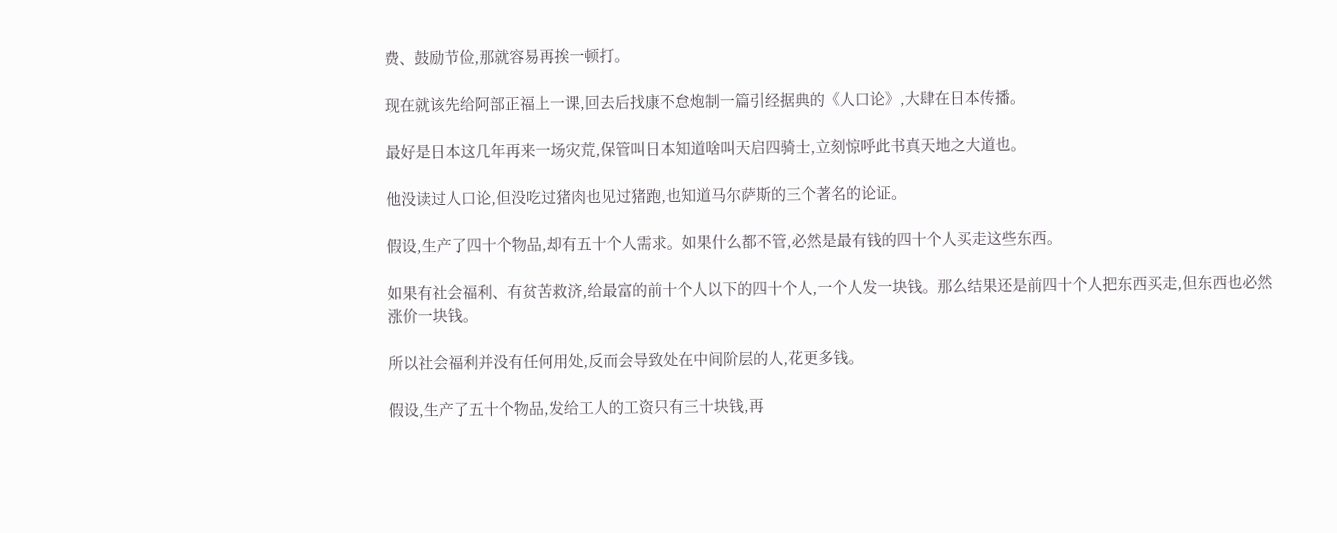费、鼓励节俭,那就容易再挨一顿打。

现在就该先给阿部正福上一课,回去后找康不怠炮制一篇引经据典的《人口论》,大肆在日本传播。

最好是日本这几年再来一场灾荒,保管叫日本知道啥叫天启四骑士,立刻惊呼此书真天地之大道也。

他没读过人口论,但没吃过猪肉也见过猪跑,也知道马尔萨斯的三个著名的论证。

假设,生产了四十个物品,却有五十个人需求。如果什么都不管,必然是最有钱的四十个人买走这些东西。

如果有社会福利、有贫苦救济,给最富的前十个人以下的四十个人,一个人发一块钱。那么结果还是前四十个人把东西买走,但东西也必然涨价一块钱。

所以社会福利并没有任何用处,反而会导致处在中间阶层的人,花更多钱。

假设,生产了五十个物品,发给工人的工资只有三十块钱,再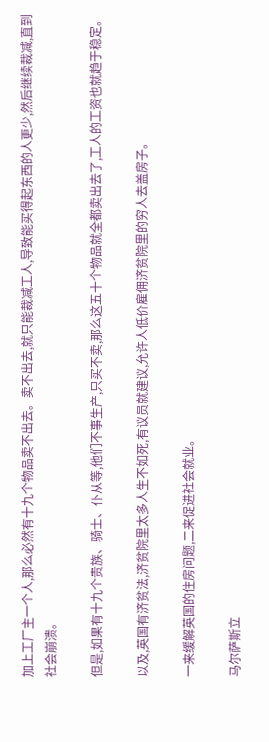加上工厂主一个人,那么必然有十九个物品卖不出去。卖不出去,就只能裁减工人,导致能买得起东西的人更少,然后继续裁减,直到社会崩溃。

但是,如果有十九个贵族、骑士、仆从等,他们不事生产,只买不卖,那么这五十个物品就全都卖出去了,工人的工资也就趋于稳定。

以及,英国有济贫法,济贫院里太多人生不如死,有议员就建议,允许人低价雇佣济贫院里的穷人去盖房子。

一来缓解英国的住房问题,二来促进社会就业。

马尔萨斯立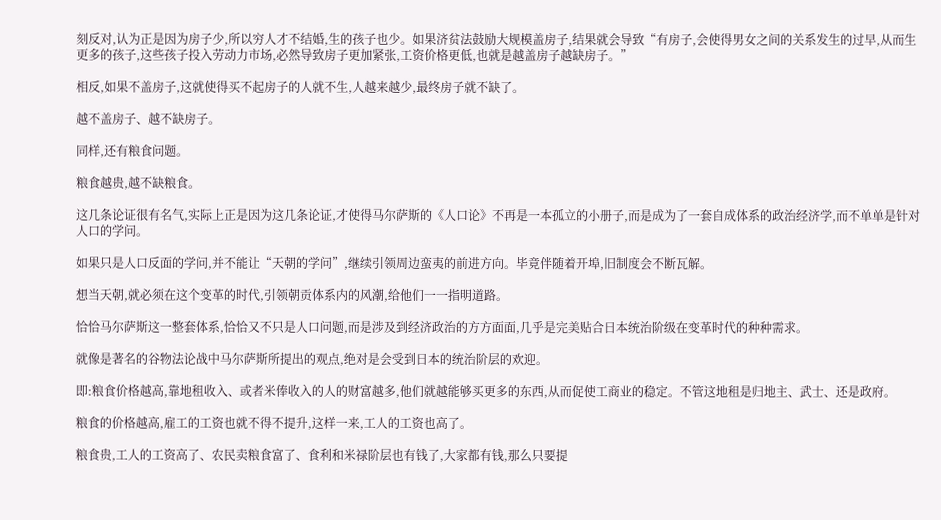刻反对,认为正是因为房子少,所以穷人才不结婚,生的孩子也少。如果济贫法鼓励大规模盖房子,结果就会导致“有房子,会使得男女之间的关系发生的过早,从而生更多的孩子,这些孩子投入劳动力市场,必然导致房子更加紧张,工资价格更低,也就是越盖房子越缺房子。”

相反,如果不盖房子,这就使得买不起房子的人就不生,人越来越少,最终房子就不缺了。

越不盖房子、越不缺房子。

同样,还有粮食问题。

粮食越贵,越不缺粮食。

这几条论证很有名气,实际上正是因为这几条论证,才使得马尔萨斯的《人口论》不再是一本孤立的小册子,而是成为了一套自成体系的政治经济学,而不单单是针对人口的学问。

如果只是人口反面的学问,并不能让“天朝的学问”,继续引领周边蛮夷的前进方向。毕竟伴随着开埠,旧制度会不断瓦解。

想当天朝,就必须在这个变革的时代,引领朝贡体系内的风潮,给他们一一指明道路。

恰恰马尔萨斯这一整套体系,恰恰又不只是人口问题,而是涉及到经济政治的方方面面,几乎是完美贴合日本统治阶级在变革时代的种种需求。

就像是著名的谷物法论战中马尔萨斯所提出的观点,绝对是会受到日本的统治阶层的欢迎。

即:粮食价格越高,靠地租收入、或者米俸收入的人的财富越多,他们就越能够买更多的东西,从而促使工商业的稳定。不管这地租是归地主、武士、还是政府。

粮食的价格越高,雇工的工资也就不得不提升,这样一来,工人的工资也高了。

粮食贵,工人的工资高了、农民卖粮食富了、食利和米禄阶层也有钱了,大家都有钱,那么只要提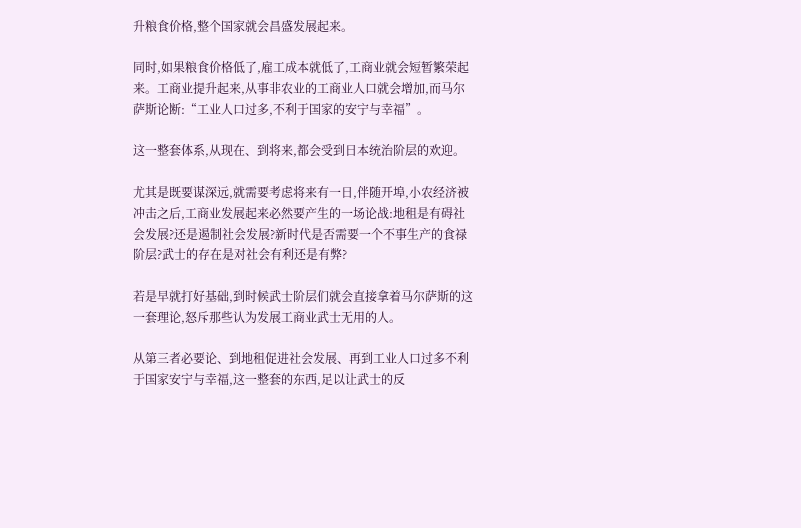升粮食价格,整个国家就会昌盛发展起来。

同时,如果粮食价格低了,雇工成本就低了,工商业就会短暂繁荣起来。工商业提升起来,从事非农业的工商业人口就会增加,而马尔萨斯论断:“工业人口过多,不利于国家的安宁与幸福”。

这一整套体系,从现在、到将来,都会受到日本统治阶层的欢迎。

尤其是既要谋深远,就需要考虑将来有一日,伴随开埠,小农经济被冲击之后,工商业发展起来必然要产生的一场论战:地租是有碍社会发展?还是遏制社会发展?新时代是否需要一个不事生产的食禄阶层?武士的存在是对社会有利还是有弊?

若是早就打好基础,到时候武士阶层们就会直接拿着马尔萨斯的这一套理论,怒斥那些认为发展工商业武士无用的人。

从第三者必要论、到地租促进社会发展、再到工业人口过多不利于国家安宁与幸福,这一整套的东西,足以让武士的反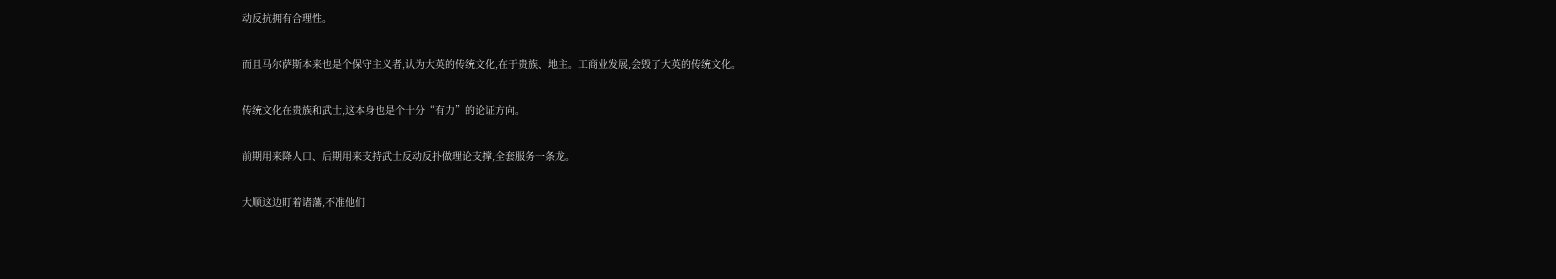动反抗拥有合理性。

而且马尔萨斯本来也是个保守主义者,认为大英的传统文化,在于贵族、地主。工商业发展,会毁了大英的传统文化。

传统文化在贵族和武士,这本身也是个十分“有力”的论证方向。

前期用来降人口、后期用来支持武士反动反扑做理论支撑,全套服务一条龙。

大顺这边盯着诸藩,不准他们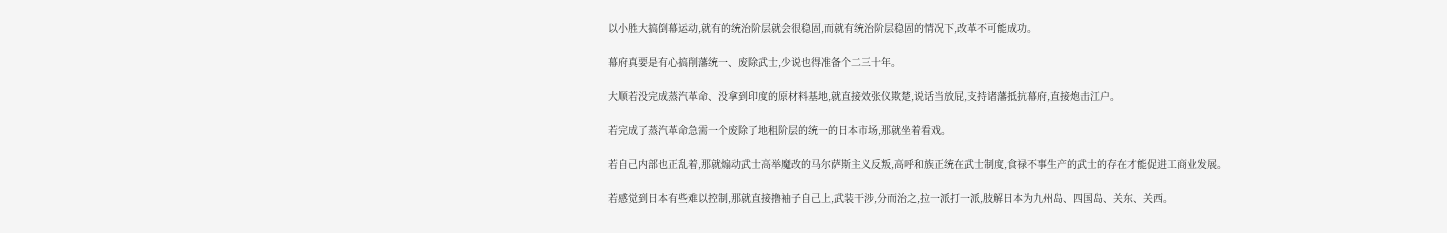以小胜大搞倒幕运动,就有的统治阶层就会很稳固,而就有统治阶层稳固的情况下,改革不可能成功。

幕府真要是有心搞削藩统一、废除武士,少说也得准备个二三十年。

大顺若没完成蒸汽革命、没拿到印度的原材料基地,就直接效张仪欺楚,说话当放屁,支持诸藩抵抗幕府,直接炮击江户。

若完成了蒸汽革命急需一个废除了地租阶层的统一的日本市场,那就坐着看戏。

若自己内部也正乱着,那就煽动武士高举魔改的马尔萨斯主义反叛,高呼和族正统在武士制度,食禄不事生产的武士的存在才能促进工商业发展。

若感觉到日本有些难以控制,那就直接撸袖子自己上,武装干涉,分而治之,拉一派打一派,肢解日本为九州岛、四国岛、关东、关西。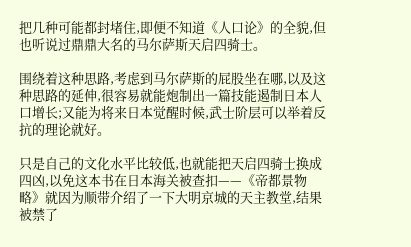把几种可能都封堵住,即便不知道《人口论》的全貌,但也听说过鼎鼎大名的马尔萨斯天启四骑士。

围绕着这种思路,考虑到马尔萨斯的屁股坐在哪,以及这种思路的延伸,很容易就能炮制出一篇技能遏制日本人口增长;又能为将来日本觉醒时候,武士阶层可以举着反抗的理论就好。

只是自己的文化水平比较低,也就能把天启四骑士换成四凶,以免这本书在日本海关被查扣——《帝都景物略》就因为顺带介绍了一下大明京城的天主教堂,结果被禁了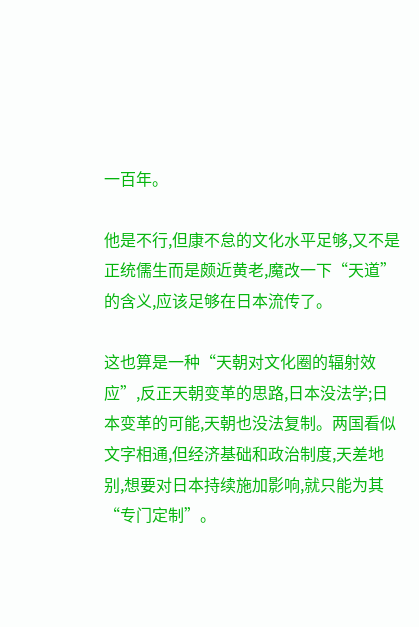一百年。

他是不行,但康不怠的文化水平足够,又不是正统儒生而是颇近黄老,魔改一下“天道”的含义,应该足够在日本流传了。

这也算是一种“天朝对文化圈的辐射效应”,反正天朝变革的思路,日本没法学;日本变革的可能,天朝也没法复制。两国看似文字相通,但经济基础和政治制度,天差地别,想要对日本持续施加影响,就只能为其“专门定制”。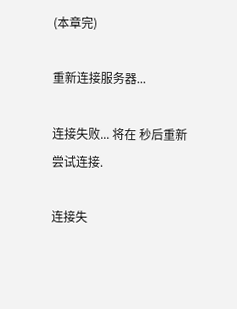(本章完)

重新连接服务器...

连接失败... 将在 秒后重新尝试连接.

连接失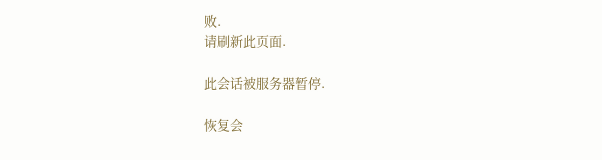败.
请刷新此页面.

此会话被服务器暂停.

恢复会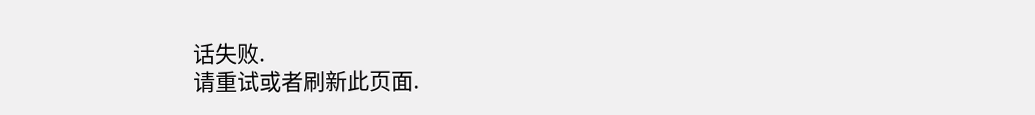话失败.
请重试或者刷新此页面.